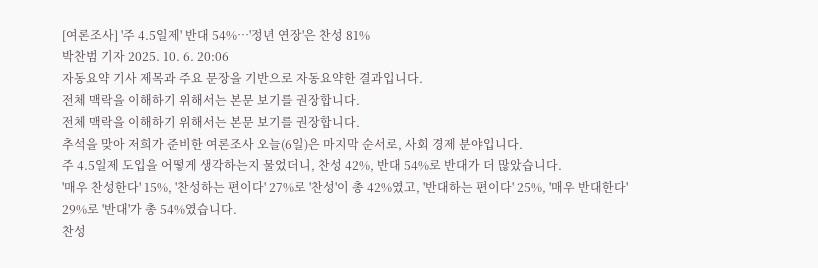[여론조사] '주 4.5일제' 반대 54%…'정년 연장'은 찬성 81%
박찬범 기자 2025. 10. 6. 20:06
자동요약 기사 제목과 주요 문장을 기반으로 자동요약한 결과입니다.
전체 맥락을 이해하기 위해서는 본문 보기를 권장합니다.
전체 맥락을 이해하기 위해서는 본문 보기를 권장합니다.
추석을 맞아 저희가 준비한 여론조사 오늘(6일)은 마지막 순서로, 사회 경제 분야입니다.
주 4.5일제 도입을 어떻게 생각하는지 물었더니, 찬성 42%, 반대 54%로 반대가 더 많았습니다.
'매우 찬성한다' 15%, '찬성하는 편이다' 27%로 '찬성'이 총 42%였고, '반대하는 편이다' 25%, '매우 반대한다' 29%로 '반대'가 총 54%였습니다.
찬성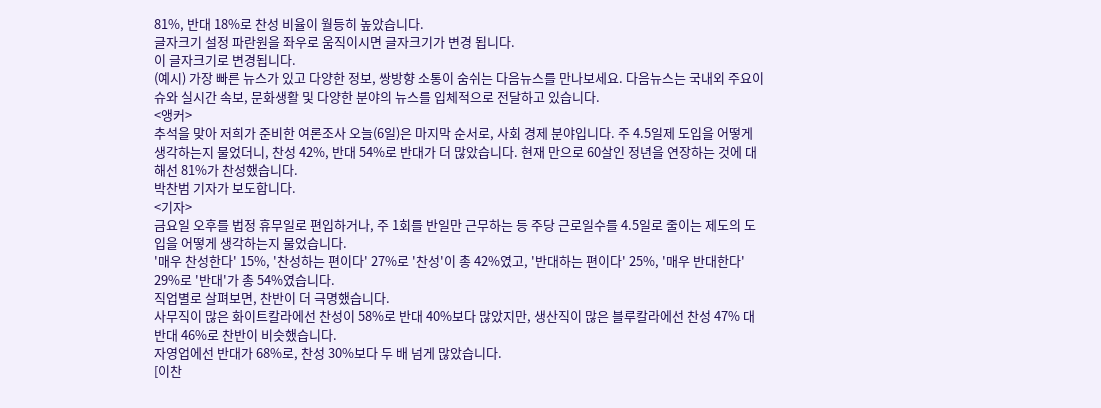81%, 반대 18%로 찬성 비율이 월등히 높았습니다.
글자크기 설정 파란원을 좌우로 움직이시면 글자크기가 변경 됩니다.
이 글자크기로 변경됩니다.
(예시) 가장 빠른 뉴스가 있고 다양한 정보, 쌍방향 소통이 숨쉬는 다음뉴스를 만나보세요. 다음뉴스는 국내외 주요이슈와 실시간 속보, 문화생활 및 다양한 분야의 뉴스를 입체적으로 전달하고 있습니다.
<앵커>
추석을 맞아 저희가 준비한 여론조사 오늘(6일)은 마지막 순서로, 사회 경제 분야입니다. 주 4.5일제 도입을 어떻게 생각하는지 물었더니, 찬성 42%, 반대 54%로 반대가 더 많았습니다. 현재 만으로 60살인 정년을 연장하는 것에 대해선 81%가 찬성했습니다.
박찬범 기자가 보도합니다.
<기자>
금요일 오후를 법정 휴무일로 편입하거나, 주 1회를 반일만 근무하는 등 주당 근로일수를 4.5일로 줄이는 제도의 도입을 어떻게 생각하는지 물었습니다.
'매우 찬성한다' 15%, '찬성하는 편이다' 27%로 '찬성'이 총 42%였고, '반대하는 편이다' 25%, '매우 반대한다' 29%로 '반대'가 총 54%였습니다.
직업별로 살펴보면, 찬반이 더 극명했습니다.
사무직이 많은 화이트칼라에선 찬성이 58%로 반대 40%보다 많았지만, 생산직이 많은 블루칼라에선 찬성 47% 대 반대 46%로 찬반이 비슷했습니다.
자영업에선 반대가 68%로, 찬성 30%보다 두 배 넘게 많았습니다.
[이찬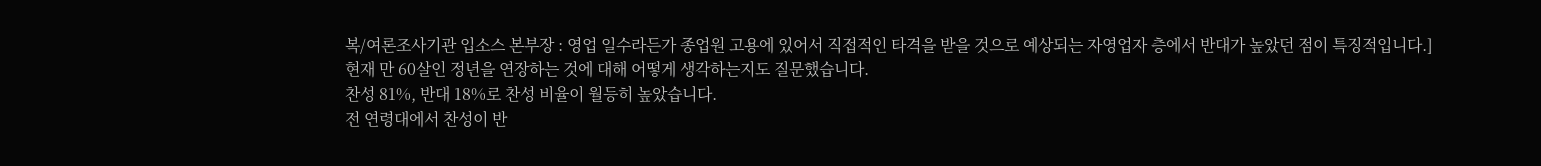복/여론조사기관 입소스 본부장 : 영업 일수라든가 종업원 고용에 있어서 직접적인 타격을 받을 것으로 예상되는 자영업자 층에서 반대가 높았던 점이 특징적입니다.]
현재 만 60살인 정년을 연장하는 것에 대해 어떻게 생각하는지도 질문했습니다.
찬성 81%, 반대 18%로 찬성 비율이 월등히 높았습니다.
전 연령대에서 찬성이 반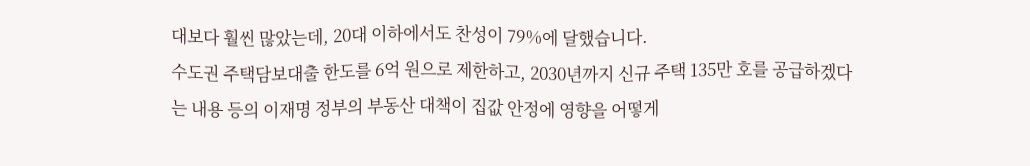대보다 훨씬 많았는데, 20대 이하에서도 찬성이 79%에 달했습니다.
수도권 주택담보대출 한도를 6억 원으로 제한하고, 2030년까지 신규 주택 135만 호를 공급하겠다는 내용 등의 이재명 정부의 부동산 대책이 집값 안정에 영향을 어떻게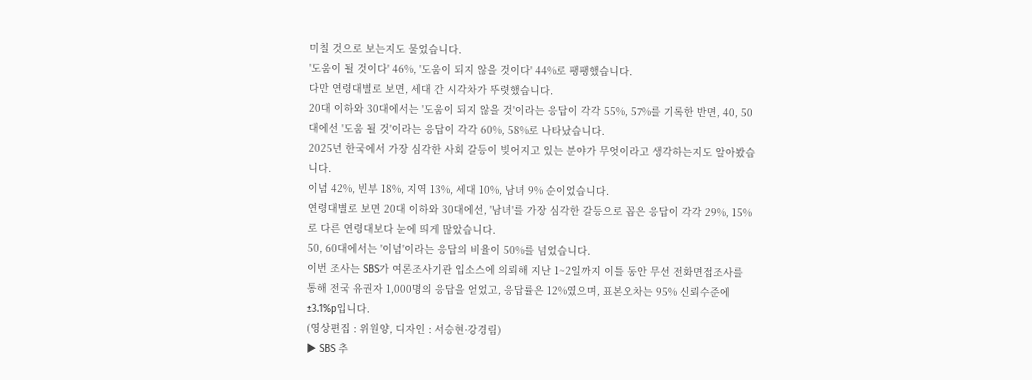미칠 것으로 보는지도 물었습니다.
'도움이 될 것이다' 46%, '도움이 되지 않을 것이다' 44%로 팽팽했습니다.
다만 연령대별로 보면, 세대 간 시각차가 뚜렷했습니다.
20대 이하와 30대에서는 '도움이 되지 않을 것'이라는 응답이 각각 55%, 57%를 기록한 반면, 40, 50대에선 '도움 될 것'이라는 응답이 각각 60%, 58%로 나타났습니다.
2025년 한국에서 가장 심각한 사회 갈등이 빚어지고 있는 분야가 무엇이라고 생각하는지도 알아봤습니다.
이념 42%, 빈부 18%, 지역 13%, 세대 10%, 남녀 9% 순이었습니다.
연령대별로 보면 20대 이하와 30대에선, '남녀'를 가장 심각한 갈등으로 꼽은 응답이 각각 29%, 15%로 다른 연령대보다 눈에 띄게 많았습니다.
50, 60대에서는 '이념'이라는 응답의 비율이 50%를 넘었습니다.
이번 조사는 SBS가 여론조사기관 입소스에 의뢰해 지난 1~2일까지 이틀 동안 무선 전화면접조사를 통해 전국 유권자 1,000명의 응답을 얻었고, 응답률은 12%였으며, 표본오차는 95% 신뢰수준에 ±3.1%p입니다.
(영상편집 : 위원양, 디자인 : 서승현·강경림)
▶ SBS 추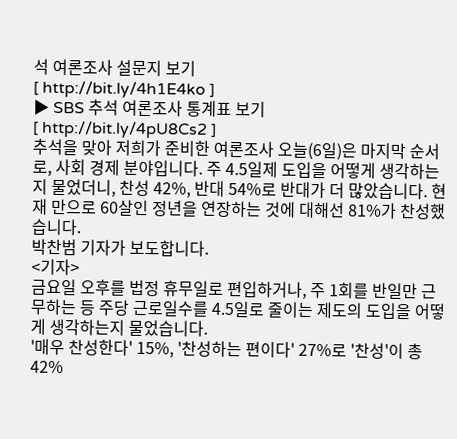석 여론조사 설문지 보기
[ http://bit.ly/4h1E4ko ]
▶ SBS 추석 여론조사 통계표 보기
[ http://bit.ly/4pU8Cs2 ]
추석을 맞아 저희가 준비한 여론조사 오늘(6일)은 마지막 순서로, 사회 경제 분야입니다. 주 4.5일제 도입을 어떻게 생각하는지 물었더니, 찬성 42%, 반대 54%로 반대가 더 많았습니다. 현재 만으로 60살인 정년을 연장하는 것에 대해선 81%가 찬성했습니다.
박찬범 기자가 보도합니다.
<기자>
금요일 오후를 법정 휴무일로 편입하거나, 주 1회를 반일만 근무하는 등 주당 근로일수를 4.5일로 줄이는 제도의 도입을 어떻게 생각하는지 물었습니다.
'매우 찬성한다' 15%, '찬성하는 편이다' 27%로 '찬성'이 총 42%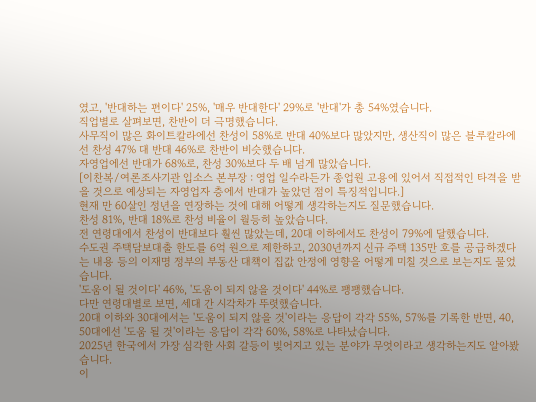였고, '반대하는 편이다' 25%, '매우 반대한다' 29%로 '반대'가 총 54%였습니다.
직업별로 살펴보면, 찬반이 더 극명했습니다.
사무직이 많은 화이트칼라에선 찬성이 58%로 반대 40%보다 많았지만, 생산직이 많은 블루칼라에선 찬성 47% 대 반대 46%로 찬반이 비슷했습니다.
자영업에선 반대가 68%로, 찬성 30%보다 두 배 넘게 많았습니다.
[이찬복/여론조사기관 입소스 본부장 : 영업 일수라든가 종업원 고용에 있어서 직접적인 타격을 받을 것으로 예상되는 자영업자 층에서 반대가 높았던 점이 특징적입니다.]
현재 만 60살인 정년을 연장하는 것에 대해 어떻게 생각하는지도 질문했습니다.
찬성 81%, 반대 18%로 찬성 비율이 월등히 높았습니다.
전 연령대에서 찬성이 반대보다 훨씬 많았는데, 20대 이하에서도 찬성이 79%에 달했습니다.
수도권 주택담보대출 한도를 6억 원으로 제한하고, 2030년까지 신규 주택 135만 호를 공급하겠다는 내용 등의 이재명 정부의 부동산 대책이 집값 안정에 영향을 어떻게 미칠 것으로 보는지도 물었습니다.
'도움이 될 것이다' 46%, '도움이 되지 않을 것이다' 44%로 팽팽했습니다.
다만 연령대별로 보면, 세대 간 시각차가 뚜렷했습니다.
20대 이하와 30대에서는 '도움이 되지 않을 것'이라는 응답이 각각 55%, 57%를 기록한 반면, 40, 50대에선 '도움 될 것'이라는 응답이 각각 60%, 58%로 나타났습니다.
2025년 한국에서 가장 심각한 사회 갈등이 빚어지고 있는 분야가 무엇이라고 생각하는지도 알아봤습니다.
이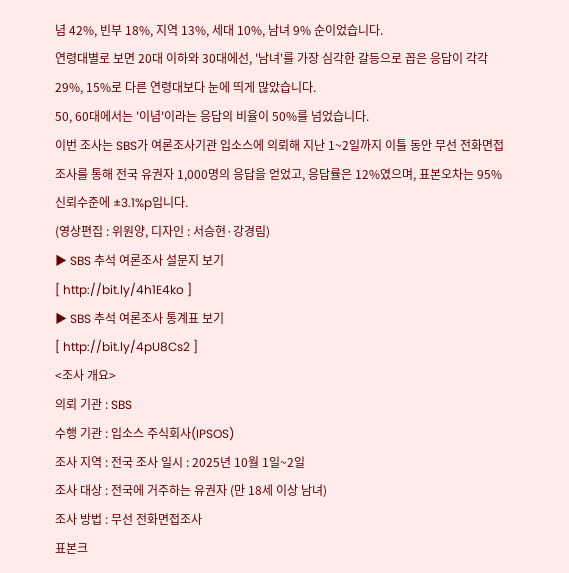념 42%, 빈부 18%, 지역 13%, 세대 10%, 남녀 9% 순이었습니다.
연령대별로 보면 20대 이하와 30대에선, '남녀'를 가장 심각한 갈등으로 꼽은 응답이 각각 29%, 15%로 다른 연령대보다 눈에 띄게 많았습니다.
50, 60대에서는 '이념'이라는 응답의 비율이 50%를 넘었습니다.
이번 조사는 SBS가 여론조사기관 입소스에 의뢰해 지난 1~2일까지 이틀 동안 무선 전화면접조사를 통해 전국 유권자 1,000명의 응답을 얻었고, 응답률은 12%였으며, 표본오차는 95% 신뢰수준에 ±3.1%p입니다.
(영상편집 : 위원양, 디자인 : 서승현·강경림)
▶ SBS 추석 여론조사 설문지 보기
[ http://bit.ly/4h1E4ko ]
▶ SBS 추석 여론조사 통계표 보기
[ http://bit.ly/4pU8Cs2 ]
<조사 개요>
의뢰 기관 : SBS
수행 기관 : 입소스 주식회사(IPSOS)
조사 지역 : 전국 조사 일시 : 2025년 10월 1일~2일
조사 대상 : 전국에 거주하는 유권자 (만 18세 이상 남녀)
조사 방법 : 무선 전화면접조사
표본크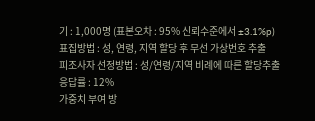기 : 1,000명 (표본오차 : 95% 신뢰수준에서 ±3.1%p)
표집방법 : 성, 연령, 지역 할당 후 무선 가상번호 추출
피조사자 선정방법 : 성/연령/지역 비례에 따른 할당추출
응답률 : 12%
가중치 부여 방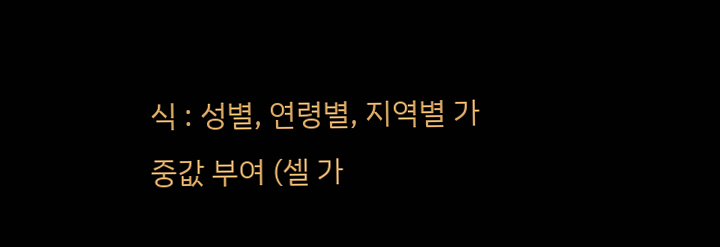식 : 성별, 연령별, 지역별 가중값 부여 (셀 가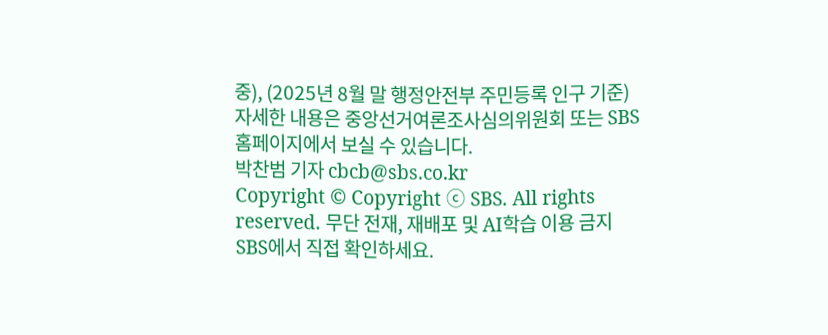중), (2025년 8월 말 행정안전부 주민등록 인구 기준)
자세한 내용은 중앙선거여론조사심의위원회 또는 SBS 홈페이지에서 보실 수 있습니다.
박찬범 기자 cbcb@sbs.co.kr
Copyright © Copyright ⓒ SBS. All rights reserved. 무단 전재, 재배포 및 AI학습 이용 금지
SBS에서 직접 확인하세요.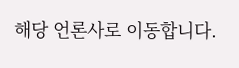해당 언론사로 이동합니다.